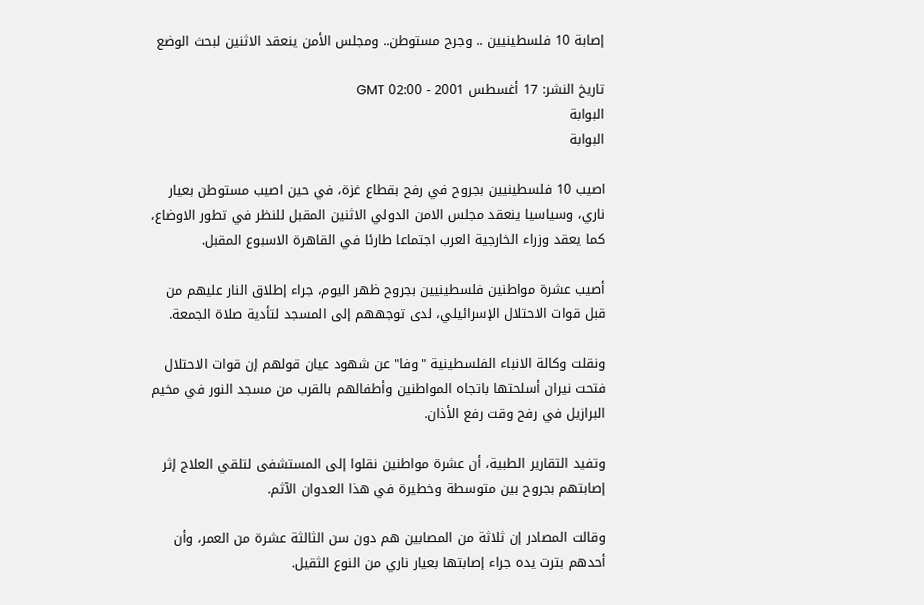إصابة 10 فلسطينيين .. وجرح مستوطن.. ومجلس الأمن ينعقد الاثنين لبحث الوضع

تاريخ النشر: 17 أغسطس 2001 - 02:00 GMT
البوابة
البوابة

اصيب 10 فلسطينيين بجروح في رفح بقطاع غزة، في حين اصيب مستوطن بعيار ناري، وسياسيا ينعقد مجلس الامن الدولي الاثنين المقبل للنظر في تطور الاوضاع، كما يعقد وزراء الخارجية العرب اجتماعا طارئا في القاهرة الاسبوع المقبل.

أصيب عشرة مواطنين فلسطينيين بجروح ظهر اليوم، جراء إطلاق النار عليهم من قبل قوات الاحتلال الإسرائيلي، لدى توجههم إلى المسجد لتأدية صلاة الجمعة.

ونقلت وكالة الانباء الفلسطينية "وفا" عن شهود عيان قولهم إن قوات الاحتلال فتحت نيران أسلحتها باتجاه المواطنين وأطفالهم بالقرب من مسجد النور في مخيم البرازيل في رفح وقت رفع الأذان.

وتفيد التقارير الطبية، أن عشرة مواطنين نقلوا إلى المستشفى لتلقي العلاج إثر إصابتهم بجروح بين متوسطة وخطيرة في هذا العدوان الآثم.

وقالت المصادر إن ثلاثة من المصابين هم دون سن الثالثة عشرة من العمر، وأن أحدهم بترت يده جراء إصابتها بعيار ناري من النوع الثقيل.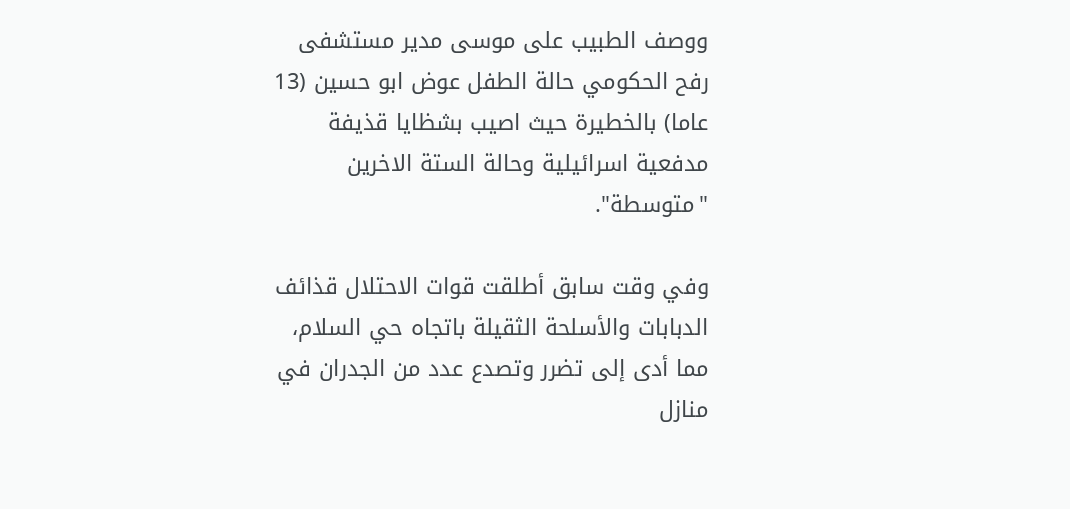ووصف الطبيب على موسى مدير مستشفى رفح الحكومي حالة الطفل عوض ابو حسين (13 عاما) بالخطيرة حيث اصيب بشظايا قذيفة مدفعية اسرائيلية وحالة الستة الاخرين "متوسطة".

وفي وقت سابق أطلقت قوات الاحتلال قذائف الدبابات والأسلحة الثقيلة باتجاه حي السلام، مما أدى إلى تضرر وتصدع عدد من الجدران في منازل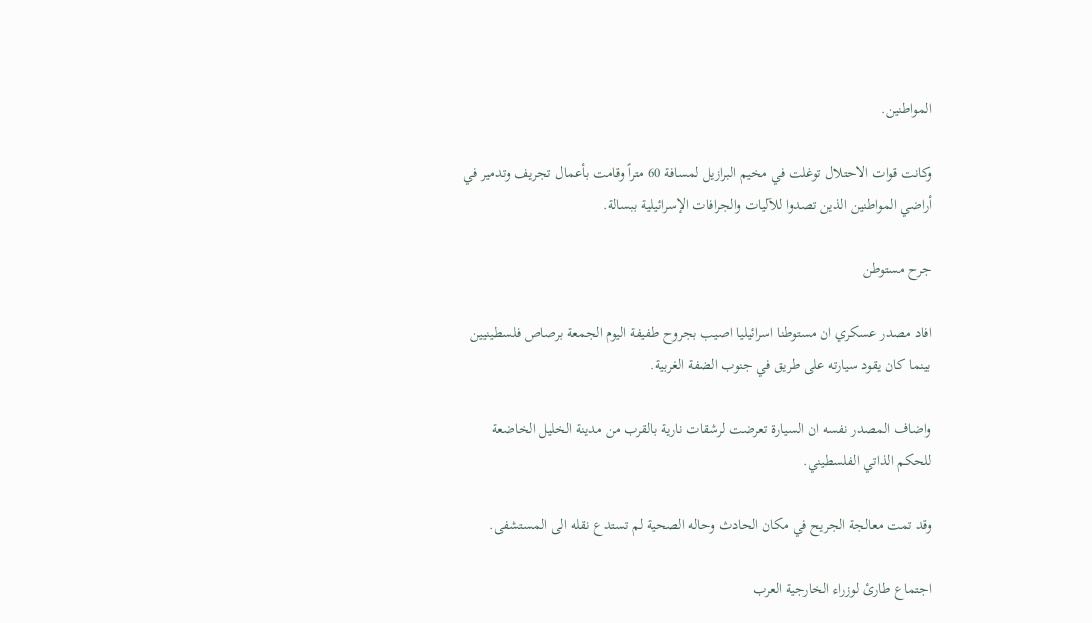المواطنين.

وكانت قوات الاحتلال توغلت في مخيم البرازيل لمسافة 60 متراً وقامت بأعمال تجريف وتدمير في أراضي المواطنين الذين تصدوا للآليات والجرافات الإسرائيلية ببسالة.

جرح مستوطن

افاد مصدر عسكري ان مستوطنا اسرائيليا اصيب بجروح طفيفة اليوم الجمعة برصاص فلسطينيين بينما كان يقود سيارته على طريق في جنوب الضفة الغربية.

واضاف المصدر نفسه ان السيارة تعرضت لرشقات نارية بالقرب من مدينة الخليل الخاضعة للحكم الذاتي الفلسطيني.

وقد تمت معالجة الجريح في مكان الحادث وحاله الصحية لم تستدع نقله الى المستشفى.

اجتماع طارئ لوزراء الخارجية العرب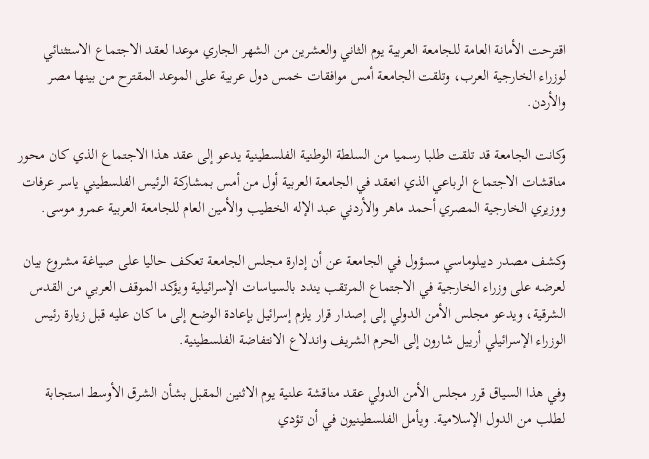اقترحت الأمانة العامة للجامعة العربية يوم الثاني والعشرين من الشهر الجاري موعدا لعقد الاجتماع الاستثنائي لوزراء الخارجية العرب، وتلقت الجامعة أمس موافقات خمس دول عربية على الموعد المقترح من بينها مصر والأردن.

وكانت الجامعة قد تلقت طلبا رسميا من السلطة الوطنية الفلسطينية يدعو إلى عقد هذا الاجتماع الذي كان محور مناقشات الاجتماع الرباعي الذي انعقد في الجامعة العربية أول من أمس بمشاركة الرئيس الفلسطيني ياسر عرفات ووزيري الخارجية المصري أحمد ماهر والأردني عبد الإله الخطيب والأمين العام للجامعة العربية عمرو موسى.

وكشف مصدر ديبلوماسي مسؤول في الجامعة عن أن إدارة مجلس الجامعة تعكف حاليا على صياغة مشروع بيان لعرضه على وزراء الخارجية في الاجتماع المرتقب يندد بالسياسات الإسرائيلية ويؤكد الموقف العربي من القدس الشرقية، ويدعو مجلس الأمن الدولي إلى إصدار قرار يلزم إسرائيل بإعادة الوضع إلى ما كان عليه قبل زيارة رئيس الوزراء الإسرائيلي أرييل شارون إلى الحرم الشريف واندلاع الانتفاضة الفلسطينية.

وفي هذا السياق قرر مجلس الأمن الدولي عقد مناقشة علنية يوم الاثنين المقبل بشأن الشرق الأوسط استجابة لطلب من الدول الإسلامية. ويأمل الفلسطينيون في أن تؤدي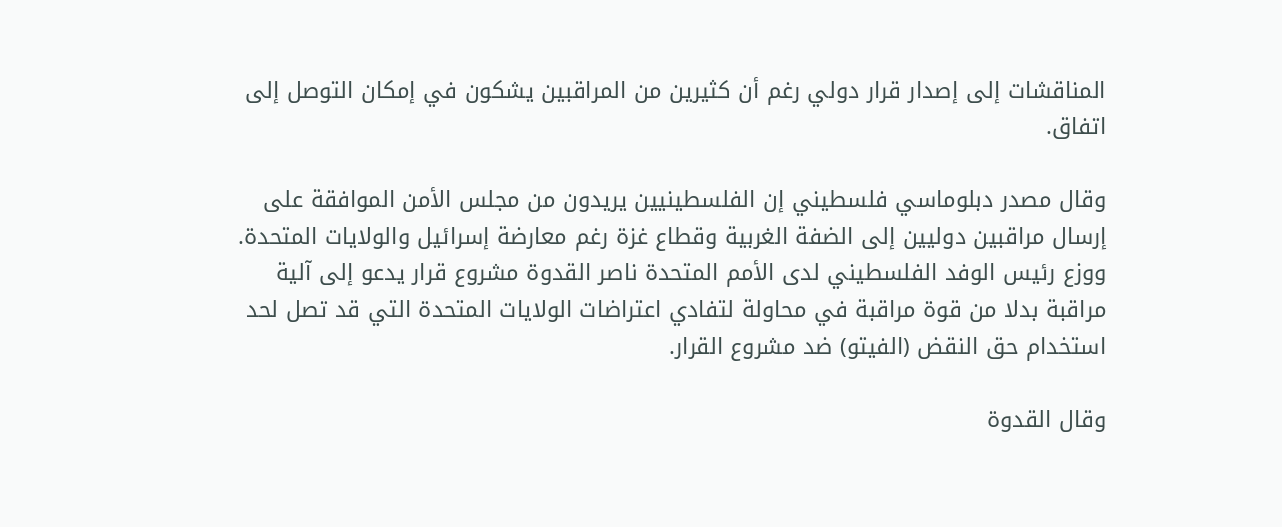المناقشات إلى إصدار قرار دولي رغم أن كثيرين من المراقبين يشكون في إمكان التوصل إلى اتفاق.

وقال مصدر دبلوماسي فلسطيني إن الفلسطينيين يريدون من مجلس الأمن الموافقة على إرسال مراقبين دوليين إلى الضفة الغربية وقطاع غزة رغم معارضة إسرائيل والولايات المتحدة. ووزع رئيس الوفد الفلسطيني لدى الأمم المتحدة ناصر القدوة مشروع قرار يدعو إلى آلية مراقبة بدلا من قوة مراقبة في محاولة لتفادي اعتراضات الولايات المتحدة التي قد تصل لحد استخدام حق النقض (الفيتو) ضد مشروع القرار.

وقال القدوة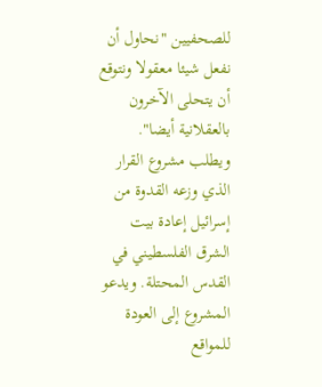للصحفيين "نحاول أن نفعل شيئا معقولا ونتوقع أن يتحلى الآخرون بالعقلانية أيضا". ويطلب مشروع القرار الذي وزعه القدوة من إسرائيل إعادة بيت الشرق الفلسطيني في القدس المحتلة. ويدعو المشروع إلى العودة للمواقع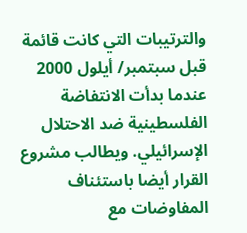والترتيبات التي كانت قائمة قبل سبتمبر/ أيلول 2000 عندما بدأت الانتفاضة الفلسطينية ضد الاحتلال الإسرائيلي. ويطالب مشروع القرار أيضا باستئناف المفاوضات مع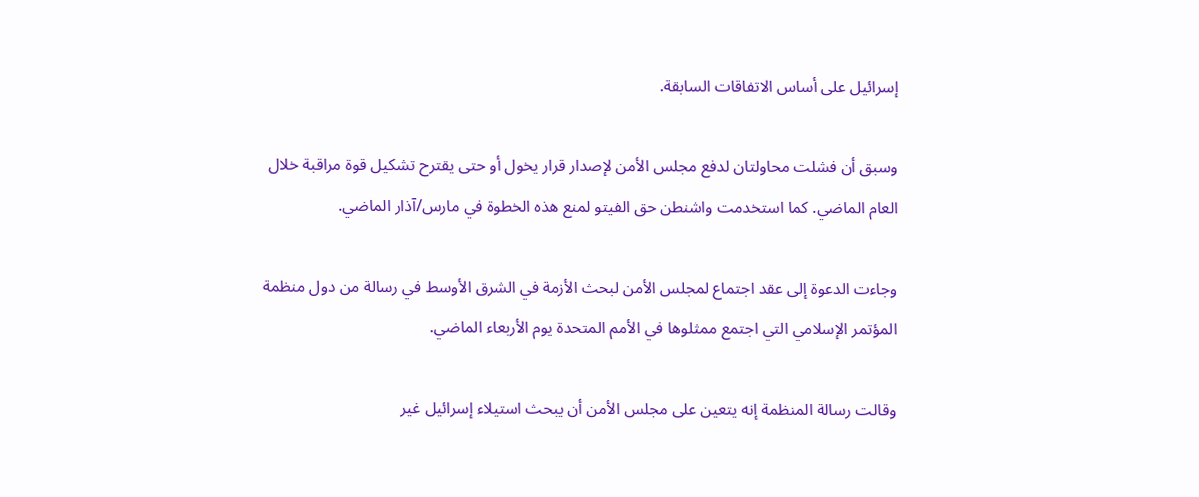إسرائيل على أساس الاتفاقات السابقة.

وسبق أن فشلت محاولتان لدفع مجلس الأمن لإصدار قرار يخول أو حتى يقترح تشكيل قوة مراقبة خلال العام الماضي. كما استخدمت واشنطن حق الفيتو لمنع هذه الخطوة في مارس/آذار الماضي.

وجاءت الدعوة إلى عقد اجتماع لمجلس الأمن لبحث الأزمة في الشرق الأوسط في رسالة من دول منظمة المؤتمر الإسلامي التي اجتمع ممثلوها في الأمم المتحدة يوم الأربعاء الماضي.

وقالت رسالة المنظمة إنه يتعين على مجلس الأمن أن يبحث استيلاء إسرائيل غير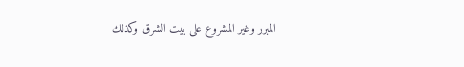المبرر وغير المشروع على بيت الشرق وكذلك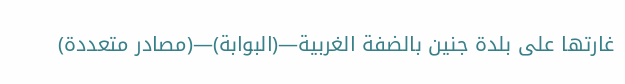غارتها على بلدة جنين بالضفة الغربية—(البوابة)—(مصادر متعددة)